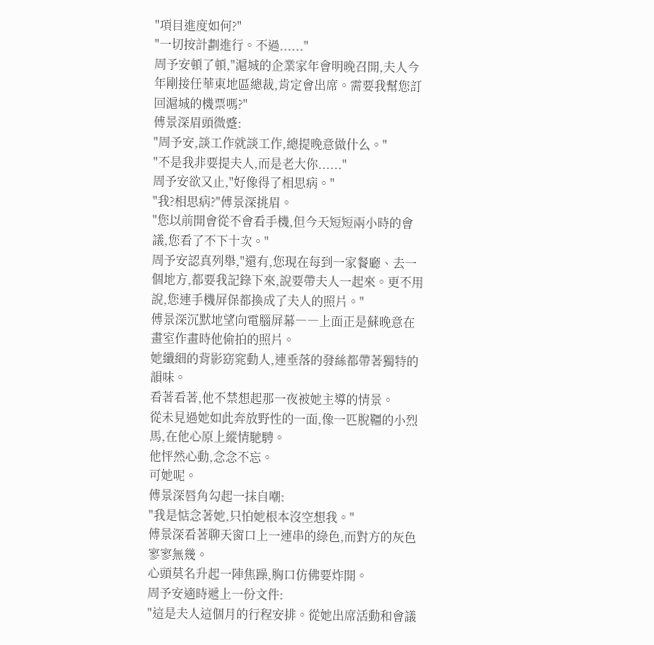"項目進度如何?"
"一切按計劃進行。不過......"
周予安頓了頓,"滬城的企業家年會明晚召開,夫人今年剛接任華東地區總裁,肯定會出席。需要我幫您訂回滬城的機票嗎?"
傅景深眉頭微蹙:
"周予安,談工作就談工作,總提晚意做什么。"
"不是我非要提夫人,而是老大你......"
周予安欲又止,"好像得了相思病。"
"我?相思病?"傅景深挑眉。
"您以前開會從不會看手機,但今天短短兩小時的會議,您看了不下十次。"
周予安認真列舉,"還有,您現在每到一家餐廳、去一個地方,都要我記錄下來,說要帶夫人一起來。更不用說,您連手機屏保都換成了夫人的照片。"
傅景深沉默地望向電腦屏幕――上面正是蘇晚意在畫室作畫時他偷拍的照片。
她纖細的背影窈窕動人,連垂落的發絲都帶著獨特的韻味。
看著看著,他不禁想起那一夜被她主導的情景。
從未見過她如此奔放野性的一面,像一匹脫韁的小烈馬,在他心原上縱情馳騁。
他怦然心動,念念不忘。
可她呢。
傅景深唇角勾起一抹自嘲:
"我是惦念著她,只怕她根本沒空想我。"
傅景深看著聊天窗口上一連串的綠色,而對方的灰色寥寥無幾。
心頭莫名升起一陣焦躁,胸口仿佛要炸開。
周予安適時遞上一份文件:
"這是夫人這個月的行程安排。從她出席活動和會議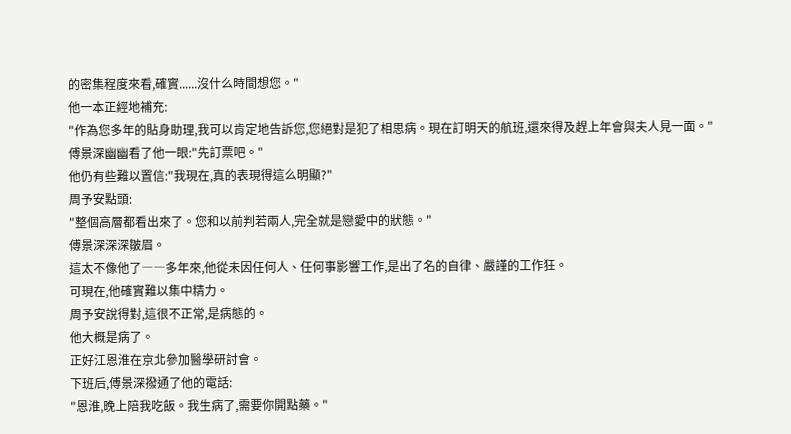的密集程度來看,確實......沒什么時間想您。"
他一本正經地補充:
"作為您多年的貼身助理,我可以肯定地告訴您,您絕對是犯了相思病。現在訂明天的航班,還來得及趕上年會與夫人見一面。"
傅景深幽幽看了他一眼:"先訂票吧。"
他仍有些難以置信:"我現在,真的表現得這么明顯?"
周予安點頭:
"整個高層都看出來了。您和以前判若兩人,完全就是戀愛中的狀態。"
傅景深深深皺眉。
這太不像他了――多年來,他從未因任何人、任何事影響工作,是出了名的自律、嚴謹的工作狂。
可現在,他確實難以集中精力。
周予安說得對,這很不正常,是病態的。
他大概是病了。
正好江恩淮在京北參加醫學研討會。
下班后,傅景深撥通了他的電話:
"恩淮,晚上陪我吃飯。我生病了,需要你開點藥。"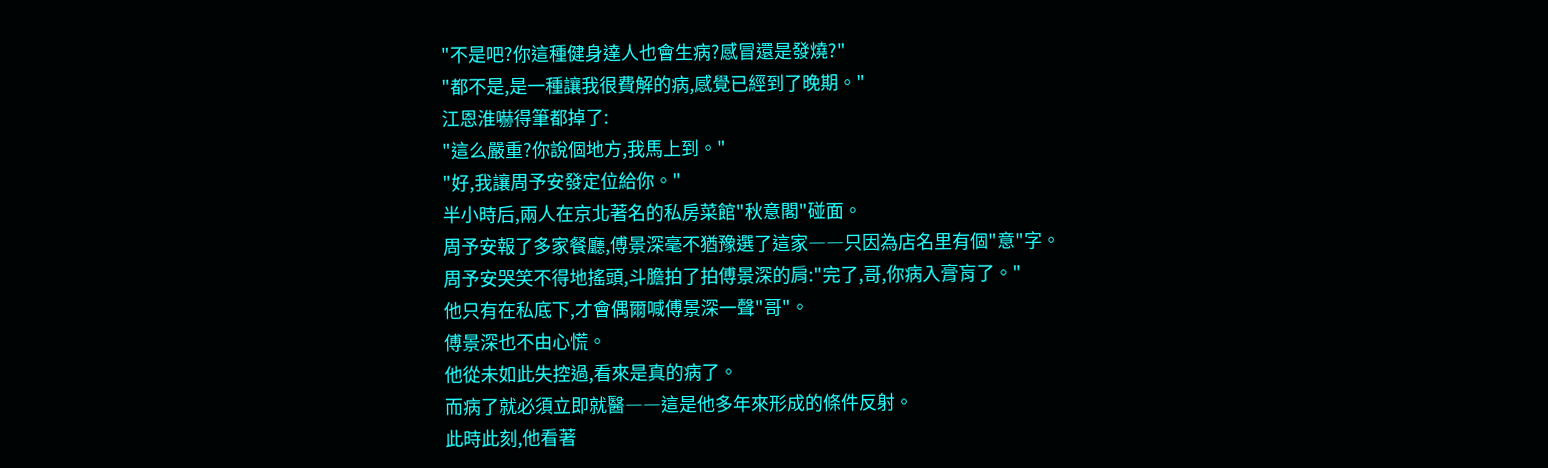"不是吧?你這種健身達人也會生病?感冒還是發燒?"
"都不是,是一種讓我很費解的病,感覺已經到了晚期。"
江恩淮嚇得筆都掉了:
"這么嚴重?你說個地方,我馬上到。"
"好,我讓周予安發定位給你。"
半小時后,兩人在京北著名的私房菜館"秋意閣"碰面。
周予安報了多家餐廳,傅景深毫不猶豫選了這家――只因為店名里有個"意"字。
周予安哭笑不得地搖頭,斗膽拍了拍傅景深的肩:"完了,哥,你病入膏肓了。"
他只有在私底下,才會偶爾喊傅景深一聲"哥"。
傅景深也不由心慌。
他從未如此失控過,看來是真的病了。
而病了就必須立即就醫――這是他多年來形成的條件反射。
此時此刻,他看著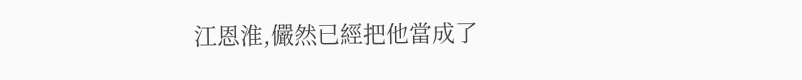江恩淮,儼然已經把他當成了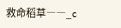救命稻草――_c